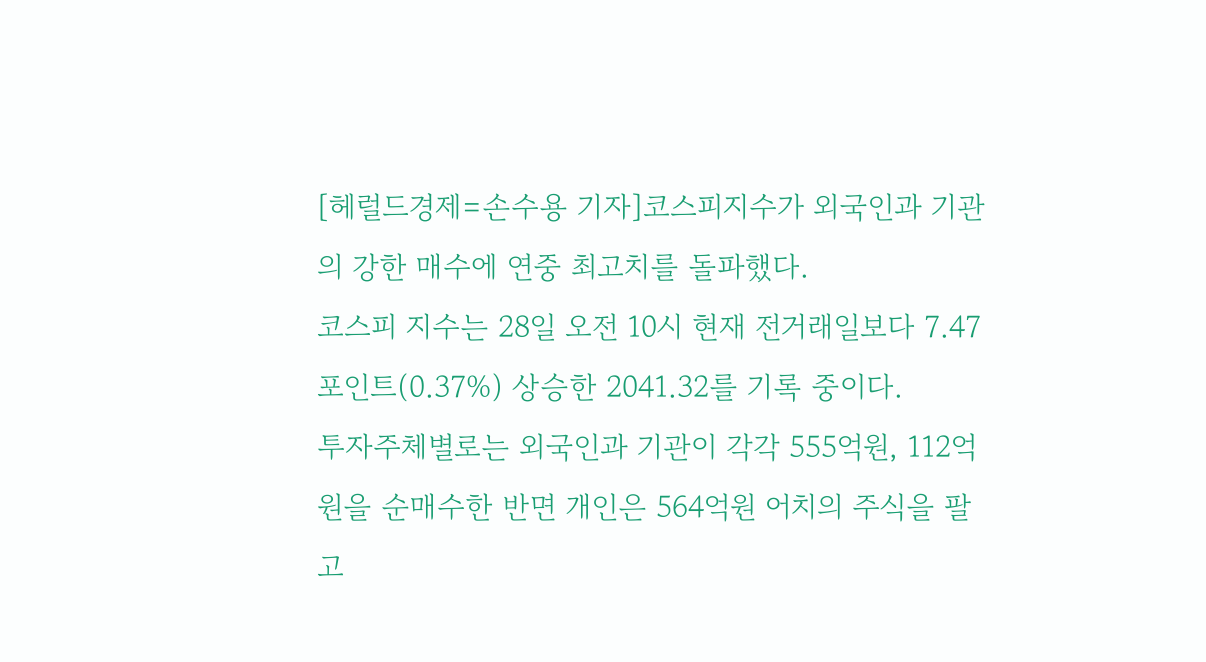[헤럴드경제=손수용 기자]코스피지수가 외국인과 기관의 강한 매수에 연중 최고치를 돌파했다.
코스피 지수는 28일 오전 10시 현재 전거래일보다 7.47포인트(0.37%) 상승한 2041.32를 기록 중이다.
투자주체별로는 외국인과 기관이 각각 555억원, 112억원을 순매수한 반면 개인은 564억원 어치의 주식을 팔고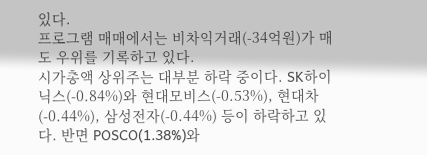있다.
프로그램 매매에서는 비차익거래(-34억원)가 매도 우위를 기록하고 있다.
시가총액 상위주는 대부분 하락 중이다. SK하이닉스(-0.84%)와 현대모비스(-0.53%), 현대차(-0.44%), 삼성전자(-0.44%) 등이 하락하고 있다. 반면 POSCO(1.38%)와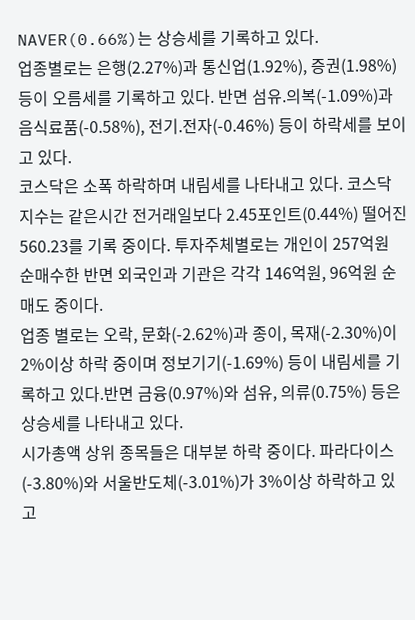NAVER(0.66%)는 상승세를 기록하고 있다.
업종별로는 은행(2.27%)과 통신업(1.92%), 증권(1.98%) 등이 오름세를 기록하고 있다. 반면 섬유.의복(-1.09%)과 음식료품(-0.58%), 전기.전자(-0.46%) 등이 하락세를 보이고 있다.
코스닥은 소폭 하락하며 내림세를 나타내고 있다. 코스닥 지수는 같은시간 전거래일보다 2.45포인트(0.44%) 떨어진 560.23를 기록 중이다. 투자주체별로는 개인이 257억원 순매수한 반면 외국인과 기관은 각각 146억원, 96억원 순매도 중이다.
업종 별로는 오락, 문화(-2.62%)과 종이, 목재(-2.30%)이 2%이상 하락 중이며 정보기기(-1.69%) 등이 내림세를 기록하고 있다.반면 금융(0.97%)와 섬유, 의류(0.75%) 등은 상승세를 나타내고 있다.
시가총액 상위 종목들은 대부분 하락 중이다. 파라다이스(-3.80%)와 서울반도체(-3.01%)가 3%이상 하락하고 있고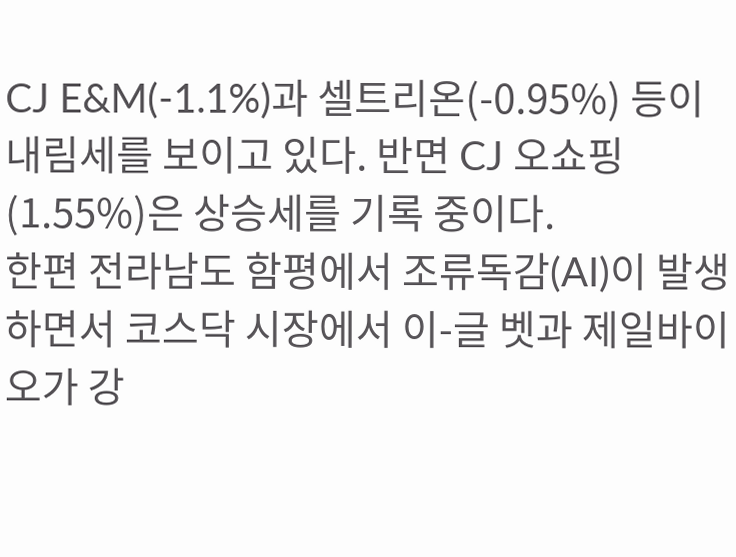CJ E&M(-1.1%)과 셀트리온(-0.95%) 등이 내림세를 보이고 있다. 반면 CJ 오쇼핑(1.55%)은 상승세를 기록 중이다.
한편 전라남도 함평에서 조류독감(AI)이 발생하면서 코스닥 시장에서 이-글 벳과 제일바이오가 강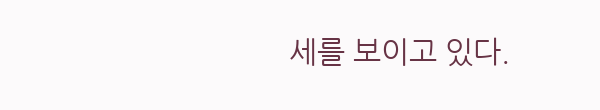세를 보이고 있다.